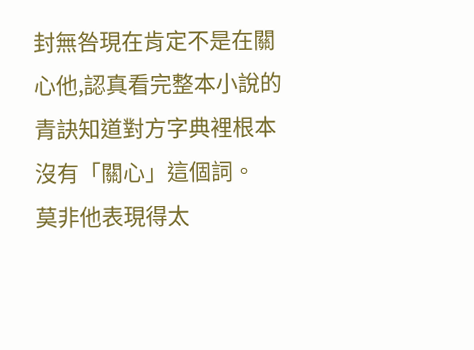封無咎現在肯定不是在關心他,認真看完整本小說的青訣知道對方字典裡根本沒有「關心」這個詞。
莫非他表現得太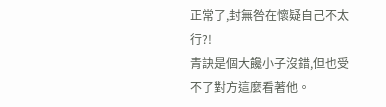正常了,封無咎在懷疑自己不太行?!
青訣是個大饞小子沒錯,但也受不了對方這麼看著他。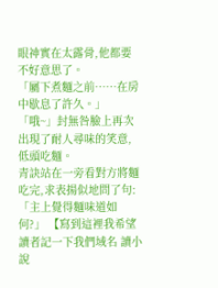眼神實在太露骨,他都要不好意思了。
「屬下煮麵之前……在房中歇息了許久。」
「哦~」封無咎臉上再次出現了耐人尋味的笑意,低頭吃麵。
青訣站在一旁看對方將麵吃完,求表揚似地問了句:「主上覺得麵味道如何?」 【寫到這裡我希望讀者記一下我們域名 讀小說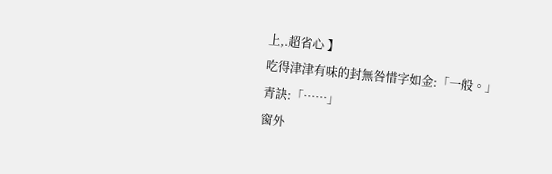上,.超省心 】
吃得津津有味的封無咎惜字如金:「一般。」
青訣:「……」
窗外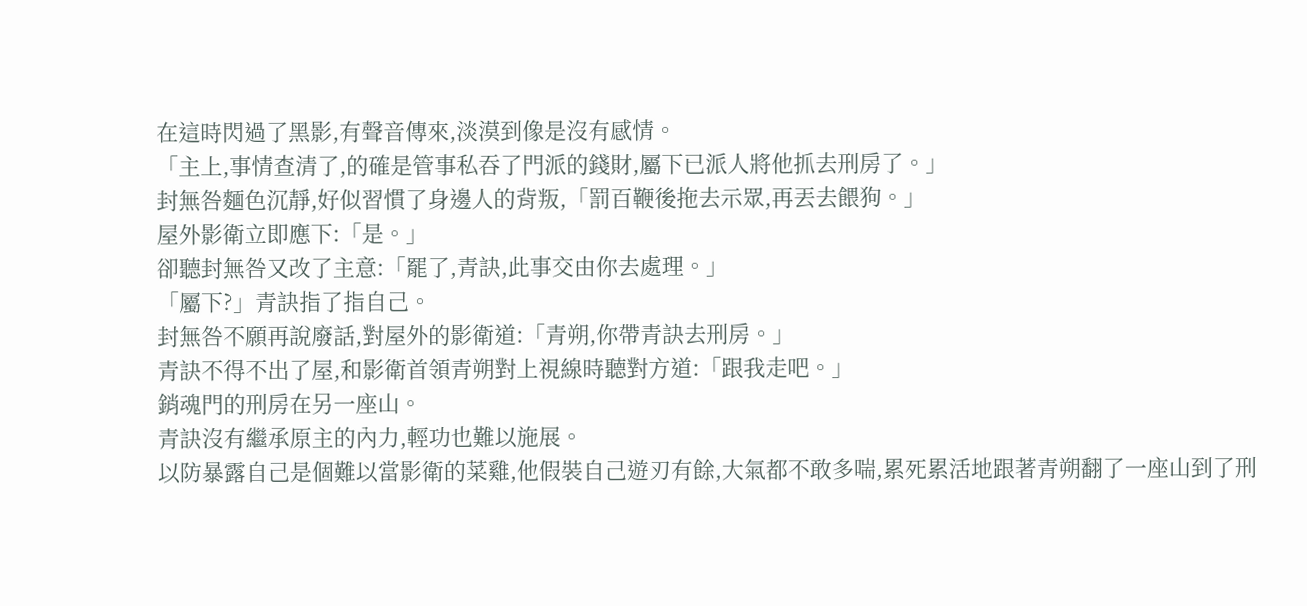在這時閃過了黑影,有聲音傳來,淡漠到像是沒有感情。
「主上,事情查清了,的確是管事私吞了門派的錢財,屬下已派人將他抓去刑房了。」
封無咎麵色沉靜,好似習慣了身邊人的背叛,「罰百鞭後拖去示眾,再丟去餵狗。」
屋外影衛立即應下:「是。」
卻聽封無咎又改了主意:「罷了,青訣,此事交由你去處理。」
「屬下?」青訣指了指自己。
封無咎不願再說廢話,對屋外的影衛道:「青朔,你帶青訣去刑房。」
青訣不得不出了屋,和影衛首領青朔對上視線時聽對方道:「跟我走吧。」
銷魂門的刑房在另一座山。
青訣沒有繼承原主的內力,輕功也難以施展。
以防暴露自己是個難以當影衛的菜雞,他假裝自己遊刃有餘,大氣都不敢多喘,累死累活地跟著青朔翻了一座山到了刑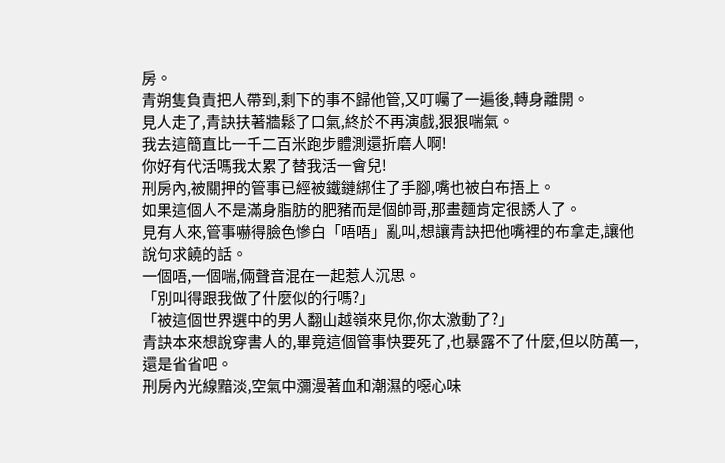房。
青朔隻負責把人帶到,剩下的事不歸他管,又叮囑了一遍後,轉身離開。
見人走了,青訣扶著牆鬆了口氣,終於不再演戲,狠狠喘氣。
我去這簡直比一千二百米跑步體測還折磨人啊!
你好有代活嗎我太累了替我活一會兒!
刑房內,被關押的管事已經被鐵鏈綁住了手腳,嘴也被白布捂上。
如果這個人不是滿身脂肪的肥豬而是個帥哥,那畫麵肯定很誘人了。
見有人來,管事嚇得臉色慘白「唔唔」亂叫,想讓青訣把他嘴裡的布拿走,讓他說句求饒的話。
一個唔,一個喘,倆聲音混在一起惹人沉思。
「別叫得跟我做了什麼似的行嗎?」
「被這個世界選中的男人翻山越嶺來見你,你太激動了?」
青訣本來想說穿書人的,畢竟這個管事快要死了,也暴露不了什麼,但以防萬一,還是省省吧。
刑房內光線黯淡,空氣中瀰漫著血和潮濕的噁心味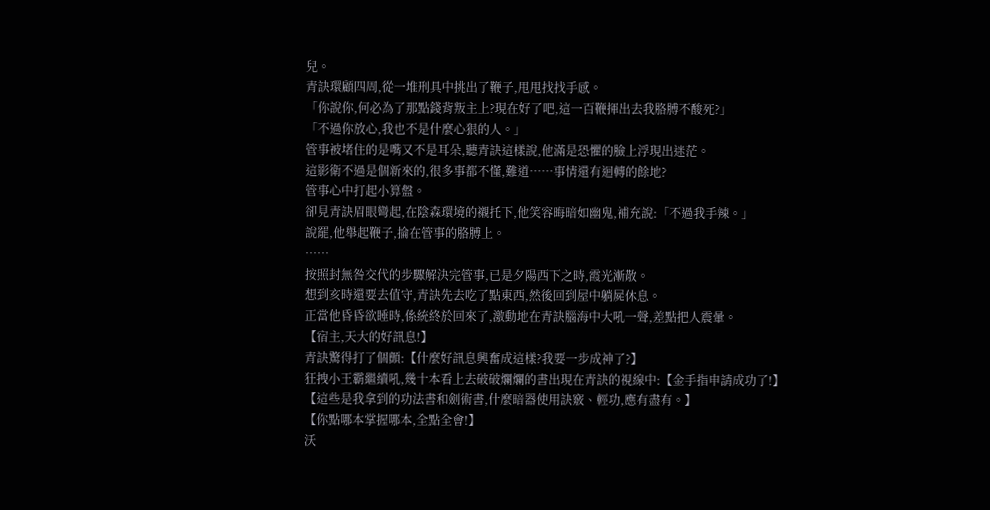兒。
青訣環顧四周,從一堆刑具中挑出了鞭子,甩甩找找手感。
「你說你,何必為了那點錢背叛主上?現在好了吧,這一百鞭揮出去我胳膊不酸死?」
「不過你放心,我也不是什麼心狠的人。」
管事被堵住的是嘴又不是耳朵,聽青訣這樣說,他滿是恐懼的臉上浮現出迷茫。
這影衛不過是個新來的,很多事都不懂,難道……事情還有迴轉的餘地?
管事心中打起小算盤。
卻見青訣眉眼彎起,在陰森環境的襯托下,他笑容晦暗如幽鬼,補充說:「不過我手辣。」
說罷,他舉起鞭子,掄在管事的胳膊上。
……
按照封無咎交代的步驟解決完管事,已是夕陽西下之時,霞光漸散。
想到亥時還要去值守,青訣先去吃了點東西,然後回到屋中躺屍休息。
正當他昏昏欲睡時,係統終於回來了,激動地在青訣腦海中大吼一聲,差點把人震暈。
【宿主,天大的好訊息!】
青訣驚得打了個顫:【什麼好訊息興奮成這樣?我要一步成神了?】
狂拽小王霸繼續吼,幾十本看上去破破爛爛的書出現在青訣的視線中:【金手指申請成功了!】
【這些是我拿到的功法書和劍術書,什麼暗器使用訣竅、輕功,應有盡有。】
【你點哪本掌握哪本,全點全會!】
沃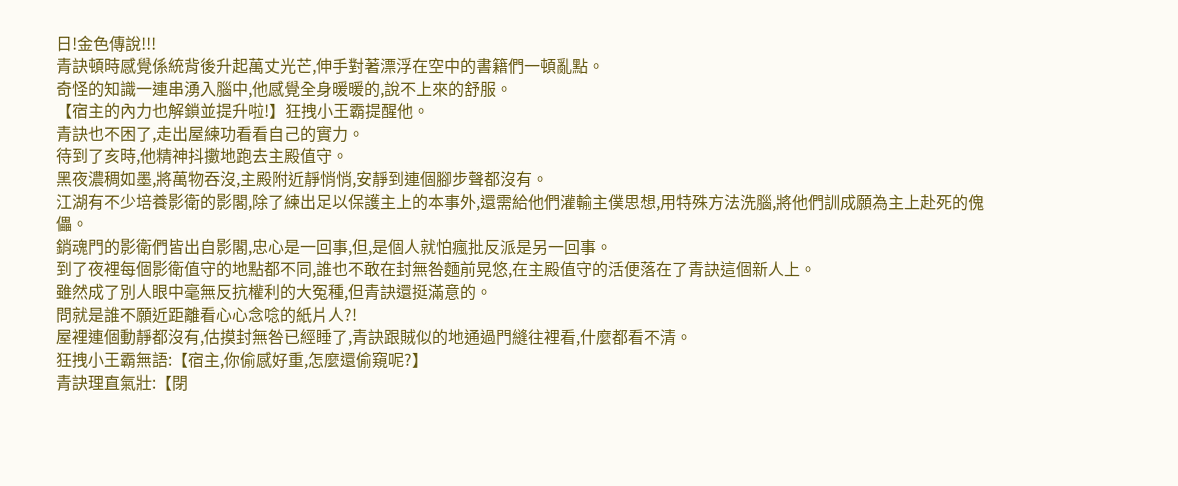日!金色傳說!!!
青訣頓時感覺係統背後升起萬丈光芒,伸手對著漂浮在空中的書籍們一頓亂點。
奇怪的知識一連串湧入腦中,他感覺全身暖暖的,說不上來的舒服。
【宿主的內力也解鎖並提升啦!】狂拽小王霸提醒他。
青訣也不困了,走出屋練功看看自己的實力。
待到了亥時,他精神抖擻地跑去主殿值守。
黑夜濃稠如墨,將萬物吞沒,主殿附近靜悄悄,安靜到連個腳步聲都沒有。
江湖有不少培養影衛的影閣,除了練出足以保護主上的本事外,還需給他們灌輸主僕思想,用特殊方法洗腦,將他們訓成願為主上赴死的傀儡。
銷魂門的影衛們皆出自影閣,忠心是一回事,但,是個人就怕瘋批反派是另一回事。
到了夜裡每個影衛值守的地點都不同,誰也不敢在封無咎麵前晃悠,在主殿值守的活便落在了青訣這個新人上。
雖然成了別人眼中毫無反抗權利的大冤種,但青訣還挺滿意的。
問就是誰不願近距離看心心念唸的紙片人?!
屋裡連個動靜都沒有,估摸封無咎已經睡了,青訣跟賊似的地通過門縫往裡看,什麼都看不清。
狂拽小王霸無語:【宿主,你偷感好重,怎麼還偷窺呢?】
青訣理直氣壯:【閉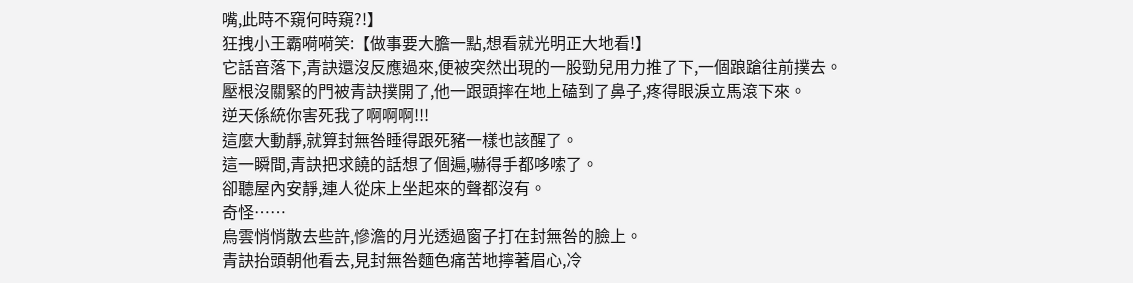嘴,此時不窺何時窺?!】
狂拽小王霸嗬嗬笑:【做事要大膽一點,想看就光明正大地看!】
它話音落下,青訣還沒反應過來,便被突然出現的一股勁兒用力推了下,一個踉蹌往前撲去。
壓根沒關緊的門被青訣撲開了,他一跟頭摔在地上磕到了鼻子,疼得眼淚立馬滾下來。
逆天係統你害死我了啊啊啊!!!
這麼大動靜,就算封無咎睡得跟死豬一樣也該醒了。
這一瞬間,青訣把求饒的話想了個遍,嚇得手都哆嗦了。
卻聽屋內安靜,連人從床上坐起來的聲都沒有。
奇怪……
烏雲悄悄散去些許,慘澹的月光透過窗子打在封無咎的臉上。
青訣抬頭朝他看去,見封無咎麵色痛苦地擰著眉心,冷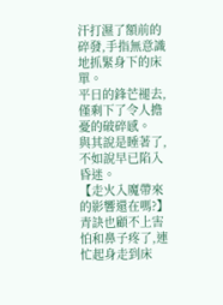汗打濕了額前的碎發,手指無意識地抓緊身下的床單。
平日的鋒芒褪去,僅剩下了令人擔憂的破碎感。
與其說是睡著了,不如說早已陷入昏迷。
【走火入魔帶來的影響還在嗎?】
青訣也顧不上害怕和鼻子疼了,連忙起身走到床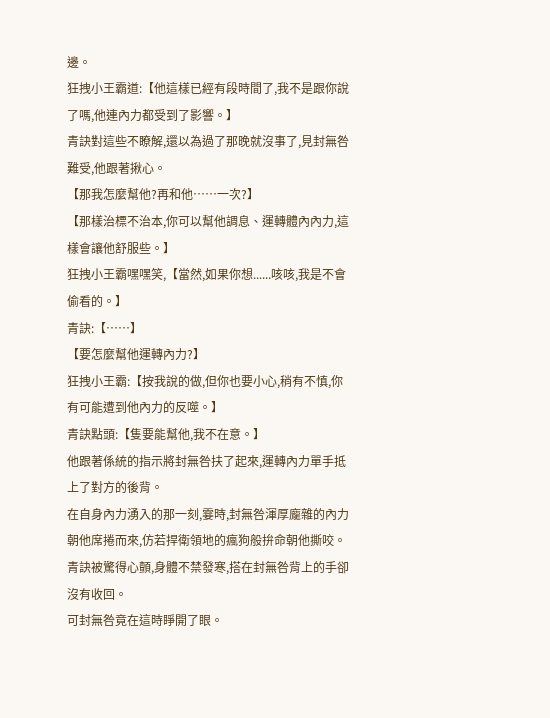邊。
狂拽小王霸道:【他這樣已經有段時間了,我不是跟你說了嗎,他連內力都受到了影響。】
青訣對這些不瞭解,還以為過了那晚就沒事了,見封無咎難受,他跟著揪心。
【那我怎麼幫他?再和他……一次?】
【那樣治標不治本,你可以幫他調息、運轉體內內力,這樣會讓他舒服些。】
狂拽小王霸嘿嘿笑,【當然,如果你想......咳咳,我是不會偷看的。】
青訣:【……】
【要怎麼幫他運轉內力?】
狂拽小王霸:【按我說的做,但你也要小心,稍有不慎,你有可能遭到他內力的反噬。】
青訣點頭:【隻要能幫他,我不在意。】
他跟著係統的指示將封無咎扶了起來,運轉內力單手抵上了對方的後背。
在自身內力湧入的那一刻,霎時,封無咎渾厚龐雜的內力朝他席捲而來,仿若捍衛領地的瘋狗般拚命朝他撕咬。
青訣被驚得心顫,身體不禁發寒,搭在封無咎背上的手卻沒有收回。
可封無咎竟在這時睜開了眼。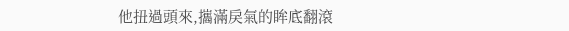他扭過頭來,攜滿戾氣的眸底翻滾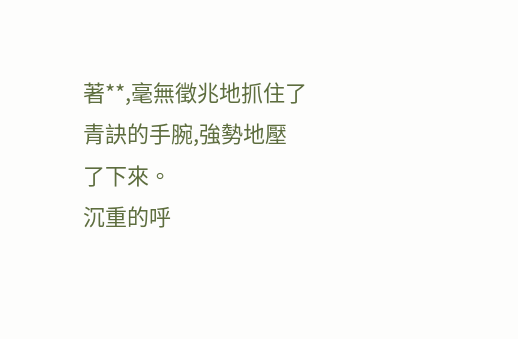著**,毫無徵兆地抓住了青訣的手腕,強勢地壓了下來。
沉重的呼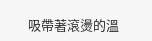吸帶著滾燙的溫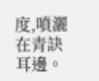度,噴灑在青訣耳邊。